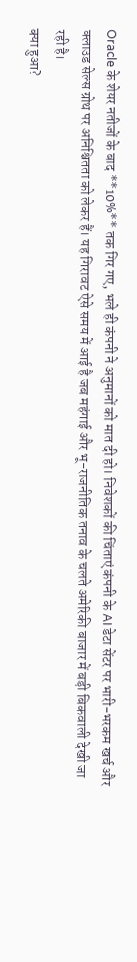Oracle के शेयर नतीजों के बाद **10%** तक गिर गए, भले ही कंपनी ने अनुमानों को मात दी हो। निवेशकों की चिंताएं कंपनी के AI डेटा सेंटर पर भारी-भरकम खर्च और क्लाउड सेल्स ग्रोथ पर अनिश्चितता को लेकर हैं। यह गिरावट ऐसे समय में आई है जब महंगाई और भू-राजनीतिक तनाव के चलते अमेरिकी बाजार में बड़ी बिकवाली देखी जा रही है।
क्या हुआ?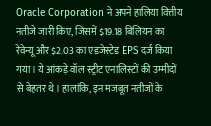Oracle Corporation ने अपने हालिया वित्तीय नतीजे जारी किए, जिसमें $19.18 बिलियन का रेवेन्यू और $2.03 का एडजेस्टेड EPS दर्ज किया गया। ये आंकड़े वॉल स्ट्रीट एनालिस्टों की उम्मीदों से बेहतर थे। हालांकि, इन मजबूत नतीजों के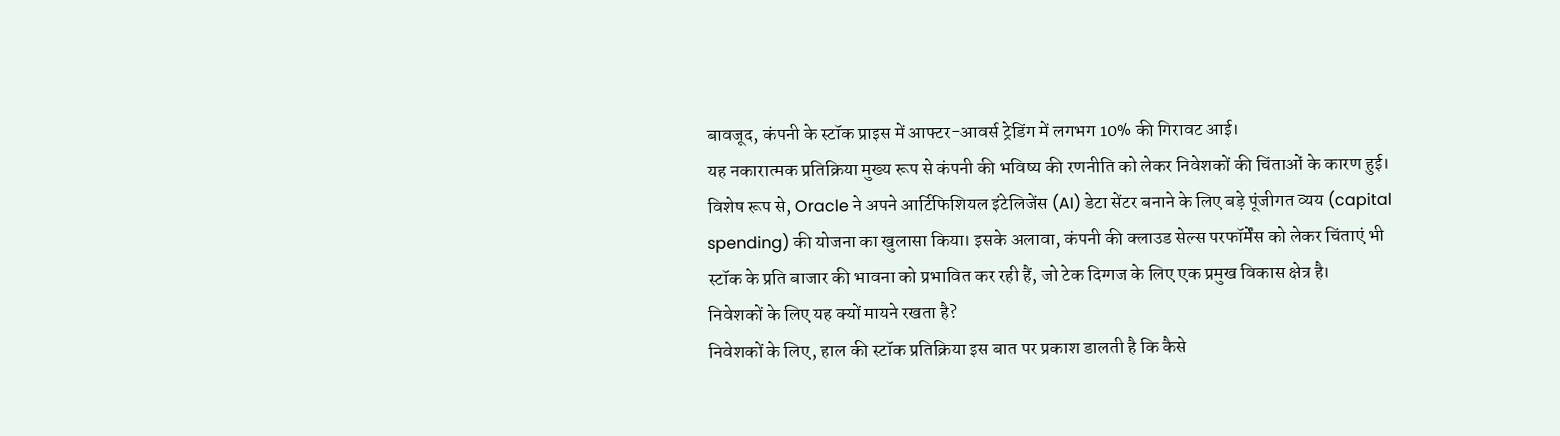बावजूद, कंपनी के स्टॉक प्राइस में आफ्टर-आवर्स ट्रेडिंग में लगभग 10% की गिरावट आई।
यह नकारात्मक प्रतिक्रिया मुख्य रूप से कंपनी की भविष्य की रणनीति को लेकर निवेशकों की चिंताओं के कारण हुई। विशेष रूप से, Oracle ने अपने आर्टिफिशियल इंटेलिजेंस (AI) डेटा सेंटर बनाने के लिए बड़े पूंजीगत व्यय (capital spending) की योजना का खुलासा किया। इसके अलावा, कंपनी की क्लाउड सेल्स परफॉर्मेंस को लेकर चिंताएं भी स्टॉक के प्रति बाजार की भावना को प्रभावित कर रही हैं, जो टेक दिग्गज के लिए एक प्रमुख विकास क्षेत्र है।
निवेशकों के लिए यह क्यों मायने रखता है?
निवेशकों के लिए, हाल की स्टॉक प्रतिक्रिया इस बात पर प्रकाश डालती है कि कैसे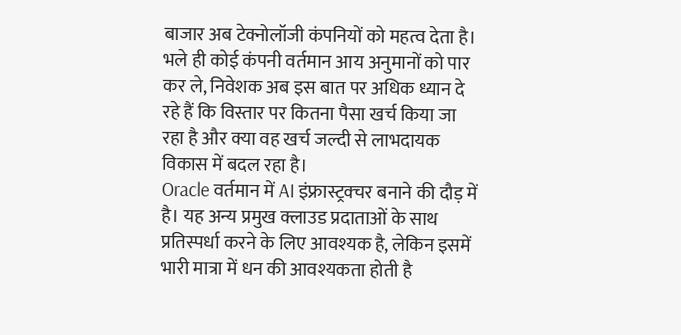बाजार अब टेक्नोलॉजी कंपनियों को महत्व देता है। भले ही कोई कंपनी वर्तमान आय अनुमानों को पार कर ले, निवेशक अब इस बात पर अधिक ध्यान दे रहे हैं कि विस्तार पर कितना पैसा खर्च किया जा रहा है और क्या वह खर्च जल्दी से लाभदायक विकास में बदल रहा है।
Oracle वर्तमान में AI इंफ्रास्ट्रक्चर बनाने की दौड़ में है। यह अन्य प्रमुख क्लाउड प्रदाताओं के साथ प्रतिस्पर्धा करने के लिए आवश्यक है, लेकिन इसमें भारी मात्रा में धन की आवश्यकता होती है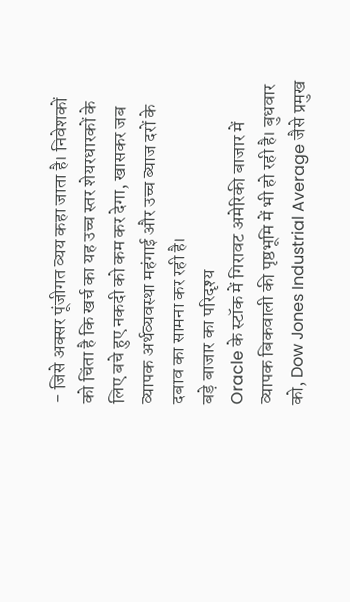- जिसे अक्सर पूंजीगत व्यय कहा जाता है। निवेशकों को चिंता है कि खर्च का यह उच्च स्तर शेयरधारकों के लिए बचे हुए नकदी को कम कर देगा, खासकर जब व्यापक अर्थव्यवस्था महंगाई और उच्च ब्याज दरों के दबाव का सामना कर रही है।
बड़े बाजार का परिदृश्य
Oracle के स्टॉक में गिरावट अमेरिकी बाजार में व्यापक बिकवाली की पृष्ठभूमि में भी हो रही है। बुधवार को, Dow Jones Industrial Average जैसे प्रमुख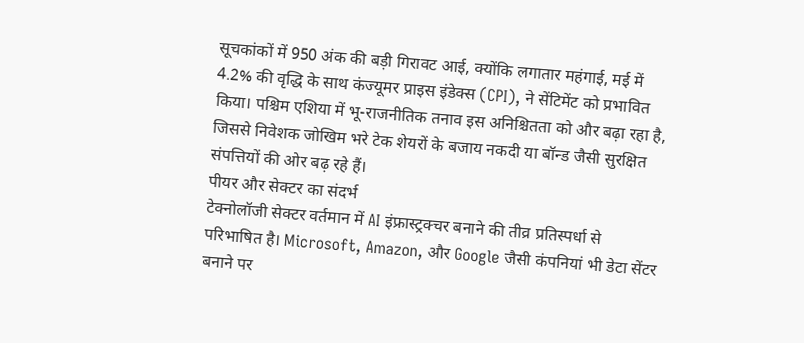सूचकांकों में 950 अंक की बड़ी गिरावट आई, क्योंकि लगातार महंगाई, मई में 4.2% की वृद्धि के साथ कंज्यूमर प्राइस इंडेक्स (CPI), ने सेंटिमेंट को प्रभावित किया। पश्चिम एशिया में भू-राजनीतिक तनाव इस अनिश्चितता को और बढ़ा रहा है, जिससे निवेशक जोखिम भरे टेक शेयरों के बजाय नकदी या बॉन्ड जैसी सुरक्षित संपत्तियों की ओर बढ़ रहे हैं।
पीयर और सेक्टर का संदर्भ
टेक्नोलॉजी सेक्टर वर्तमान में AI इंफ्रास्ट्रक्चर बनाने की तीव्र प्रतिस्पर्धा से परिभाषित है। Microsoft, Amazon, और Google जैसी कंपनियां भी डेटा सेंटर बनाने पर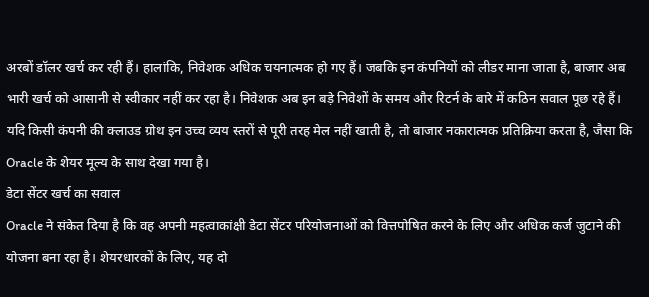अरबों डॉलर खर्च कर रही हैं। हालांकि, निवेशक अधिक चयनात्मक हो गए हैं। जबकि इन कंपनियों को लीडर माना जाता है, बाजार अब भारी खर्च को आसानी से स्वीकार नहीं कर रहा है। निवेशक अब इन बड़े निवेशों के समय और रिटर्न के बारे में कठिन सवाल पूछ रहे हैं। यदि किसी कंपनी की क्लाउड ग्रोथ इन उच्च व्यय स्तरों से पूरी तरह मेल नहीं खाती है, तो बाजार नकारात्मक प्रतिक्रिया करता है, जैसा कि Oracle के शेयर मूल्य के साथ देखा गया है।
डेटा सेंटर खर्च का सवाल
Oracle ने संकेत दिया है कि वह अपनी महत्वाकांक्षी डेटा सेंटर परियोजनाओं को वित्तपोषित करने के लिए और अधिक कर्ज जुटाने की योजना बना रहा है। शेयरधारकों के लिए, यह दो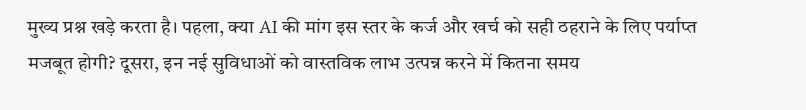मुख्य प्रश्न खड़े करता है। पहला, क्या AI की मांग इस स्तर के कर्ज और खर्च को सही ठहराने के लिए पर्याप्त मजबूत होगी? दूसरा, इन नई सुविधाओं को वास्तविक लाभ उत्पन्न करने में कितना समय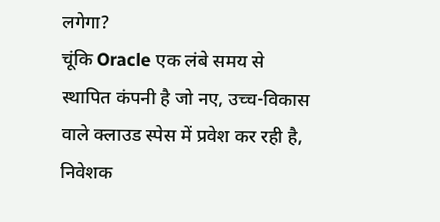लगेगा?
चूंकि Oracle एक लंबे समय से स्थापित कंपनी है जो नए, उच्च-विकास वाले क्लाउड स्पेस में प्रवेश कर रही है, निवेशक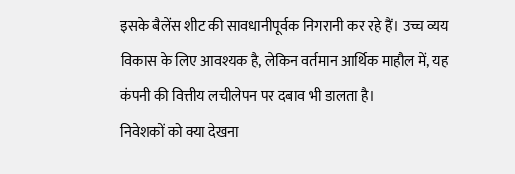इसके बैलेंस शीट की सावधानीपूर्वक निगरानी कर रहे हैं। उच्च व्यय विकास के लिए आवश्यक है, लेकिन वर्तमान आर्थिक माहौल में, यह कंपनी की वित्तीय लचीलेपन पर दबाव भी डालता है।
निवेशकों को क्या देखना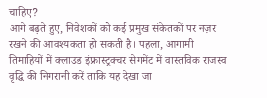चाहिए?
आगे बढ़ते हुए, निवेशकों को कई प्रमुख संकेतकों पर नज़र रखने की आवश्यकता हो सकती है। पहला, आगामी तिमाहियों में क्लाउड इंफ्रास्ट्रक्चर सेगमेंट में वास्तविक राजस्व वृद्धि की निगरानी करें ताकि यह देखा जा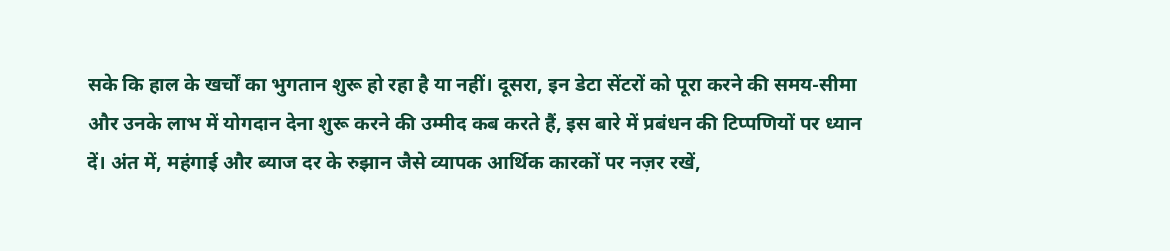सके कि हाल के खर्चों का भुगतान शुरू हो रहा है या नहीं। दूसरा, इन डेटा सेंटरों को पूरा करने की समय-सीमा और उनके लाभ में योगदान देना शुरू करने की उम्मीद कब करते हैं, इस बारे में प्रबंधन की टिप्पणियों पर ध्यान दें। अंत में, महंगाई और ब्याज दर के रुझान जैसे व्यापक आर्थिक कारकों पर नज़र रखें,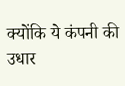क्योंकि ये कंपनी की उधार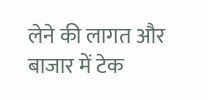लेने की लागत और बाजार में टेक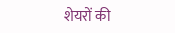शेयरों की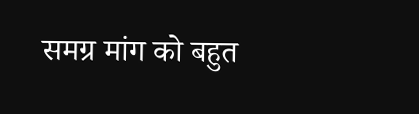समग्र मांग को बहुत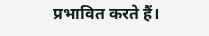प्रभावित करते हैं।